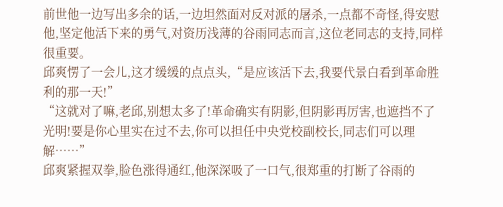前世他一边写出多余的话,一边坦然面对反对派的屠杀,一点都不奇怪,得安慰他,坚定他活下来的勇气,对资历浅薄的谷雨同志而言,这位老同志的支持,同样很重要。
邱爽愣了一会儿,这才缓缓的点点头,“是应该活下去,我要代景白看到革命胜利的那一天!”
“这就对了嘛,老邱,别想太多了!革命确实有阴影,但阴影再厉害,也遮挡不了光明!要是你心里实在过不去,你可以担任中央党校副校长,同志们可以理解……”
邱爽紧握双拳,脸色涨得通红,他深深吸了一口气,很郑重的打断了谷雨的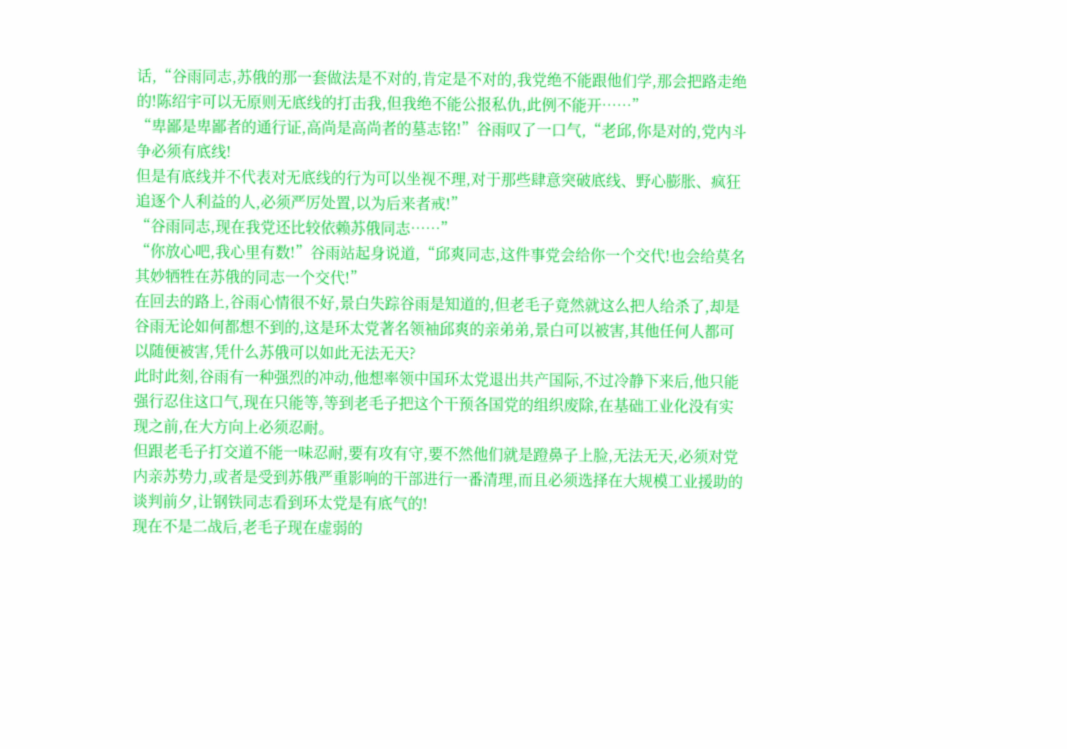话,“谷雨同志,苏俄的那一套做法是不对的,肯定是不对的,我党绝不能跟他们学,那会把路走绝的!陈绍宇可以无原则无底线的打击我,但我绝不能公报私仇,此例不能开……”
“卑鄙是卑鄙者的通行证,高尚是高尚者的墓志铭!”谷雨叹了一口气,“老邱,你是对的,党内斗争必须有底线!
但是有底线并不代表对无底线的行为可以坐视不理,对于那些肆意突破底线、野心膨胀、疯狂追逐个人利益的人,必须严厉处置,以为后来者戒!”
“谷雨同志,现在我党还比较依赖苏俄同志……”
“你放心吧,我心里有数!”谷雨站起身说道,“邱爽同志,这件事党会给你一个交代!也会给莫名其妙牺牲在苏俄的同志一个交代!”
在回去的路上,谷雨心情很不好,景白失踪谷雨是知道的,但老毛子竟然就这么把人给杀了,却是谷雨无论如何都想不到的,这是环太党著名领袖邱爽的亲弟弟,景白可以被害,其他任何人都可以随便被害,凭什么苏俄可以如此无法无天?
此时此刻,谷雨有一种强烈的冲动,他想率领中国环太党退出共产国际,不过冷静下来后,他只能强行忍住这口气,现在只能等,等到老毛子把这个干预各国党的组织废除,在基础工业化没有实现之前,在大方向上必须忍耐。
但跟老毛子打交道不能一味忍耐,要有攻有守,要不然他们就是蹬鼻子上脸,无法无天,必须对党内亲苏势力,或者是受到苏俄严重影响的干部进行一番清理,而且必须选择在大规模工业援助的谈判前夕,让钢铁同志看到环太党是有底气的!
现在不是二战后,老毛子现在虚弱的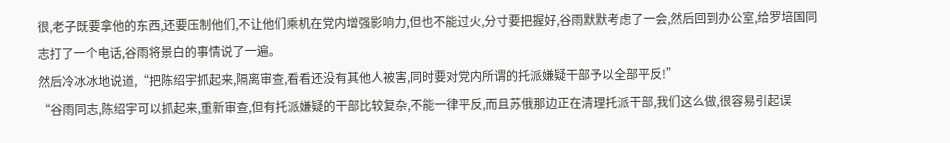很,老子既要拿他的东西,还要压制他们,不让他们乘机在党内增强影响力,但也不能过火,分寸要把握好,谷雨默默考虑了一会,然后回到办公室,给罗培国同志打了一个电话,谷雨将景白的事情说了一遍。
然后冷冰冰地说道,“把陈绍宇抓起来,隔离审查,看看还没有其他人被害,同时要对党内所谓的托派嫌疑干部予以全部平反!”
“谷雨同志,陈绍宇可以抓起来,重新审查,但有托派嫌疑的干部比较复杂,不能一律平反,而且苏俄那边正在清理托派干部,我们这么做,很容易引起误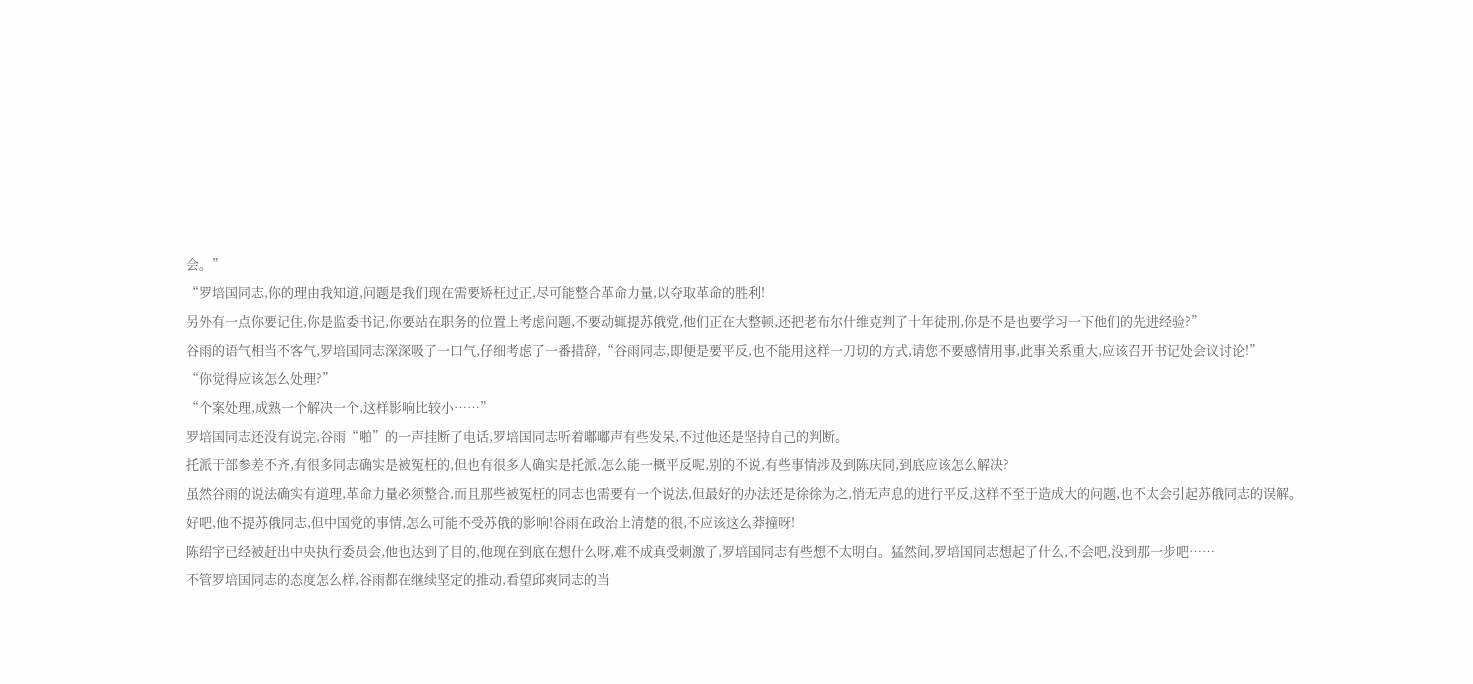会。”
“罗培国同志,你的理由我知道,问题是我们现在需要矫枉过正,尽可能整合革命力量,以夺取革命的胜利!
另外有一点你要记住,你是监委书记,你要站在职务的位置上考虑问题,不要动辄提苏俄党,他们正在大整顿,还把老布尔什维克判了十年徒刑,你是不是也要学习一下他们的先进经验?”
谷雨的语气相当不客气,罗培国同志深深吸了一口气,仔细考虑了一番措辞,“谷雨同志,即便是要平反,也不能用这样一刀切的方式,请您不要感情用事,此事关系重大,应该召开书记处会议讨论!”
“你觉得应该怎么处理?”
“个案处理,成熟一个解决一个,这样影响比较小……”
罗培国同志还没有说完,谷雨“啪”的一声挂断了电话,罗培国同志听着嘟嘟声有些发呆,不过他还是坚持自己的判断。
托派干部参差不齐,有很多同志确实是被冤枉的,但也有很多人确实是托派,怎么能一概平反呢,别的不说,有些事情涉及到陈庆同,到底应该怎么解决?
虽然谷雨的说法确实有道理,革命力量必须整合,而且那些被冤枉的同志也需要有一个说法,但最好的办法还是徐徐为之,悄无声息的进行平反,这样不至于造成大的问题,也不太会引起苏俄同志的误解。
好吧,他不提苏俄同志,但中国党的事情,怎么可能不受苏俄的影响!谷雨在政治上清楚的很,不应该这么莽撞呀!
陈绍宇已经被赶出中央执行委员会,他也达到了目的,他现在到底在想什么呀,难不成真受刺激了,罗培国同志有些想不太明白。猛然间,罗培国同志想起了什么,不会吧,没到那一步吧……
不管罗培国同志的态度怎么样,谷雨都在继续坚定的推动,看望邱爽同志的当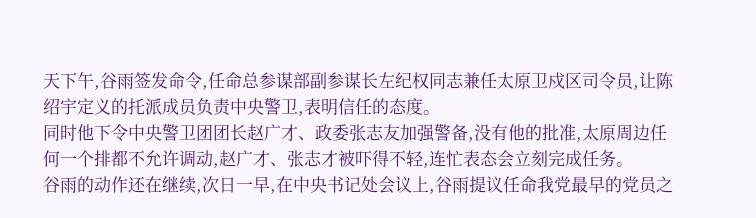天下午,谷雨签发命令,任命总参谋部副参谋长左纪权同志兼任太原卫戍区司令员,让陈绍宇定义的托派成员负责中央警卫,表明信任的态度。
同时他下令中央警卫团团长赵广才、政委张志友加强警备,没有他的批准,太原周边任何一个排都不允许调动,赵广才、张志才被吓得不轻,连忙表态会立刻完成任务。
谷雨的动作还在继续,次日一早,在中央书记处会议上,谷雨提议任命我党最早的党员之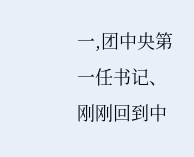一,团中央第一任书记、刚刚回到中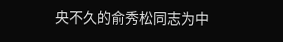央不久的俞秀松同志为中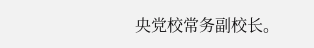央党校常务副校长。